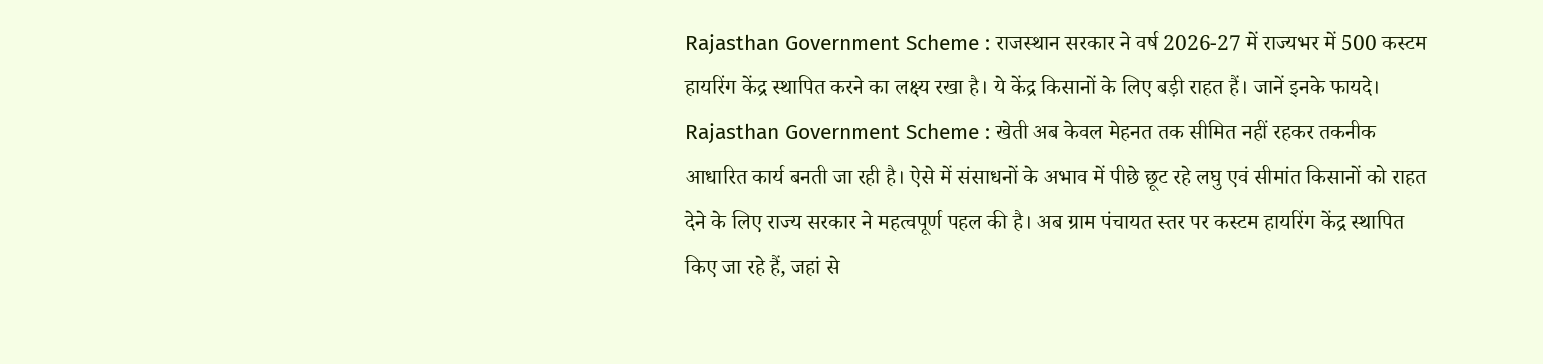Rajasthan Government Scheme : राजस्थान सरकार ने वर्ष 2026-27 में राज्यभर में 500 कस्टम हायरिंग केंद्र स्थापित करने का लक्ष्य रखा है। ये केंद्र किसानों के लिए बड़ी राहत हैं। जानें इनके फायदे।
Rajasthan Government Scheme : खेती अब केवल मेहनत तक सीमित नहीं रहकर तकनीक आधारित कार्य बनती जा रही है। ऐसे में संसाधनों के अभाव में पीछे छूट रहे लघु एवं सीमांत किसानों को राहत देने के लिए राज्य सरकार ने महत्वपूर्ण पहल की है। अब ग्राम पंचायत स्तर पर कस्टम हायरिंग केंद्र स्थापित किए जा रहे हैं, जहां से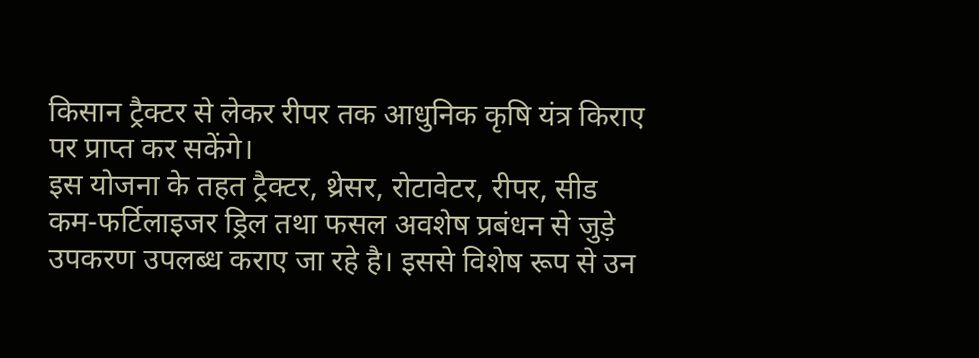किसान ट्रैक्टर से लेकर रीपर तक आधुनिक कृषि यंत्र किराए पर प्राप्त कर सकेंगे।
इस योजना के तहत ट्रैक्टर, थ्रेसर, रोटावेटर, रीपर, सीड कम-फर्टिलाइजर ड्रिल तथा फसल अवशेष प्रबंधन से जुड़े उपकरण उपलब्ध कराए जा रहे है। इससे विशेष रूप से उन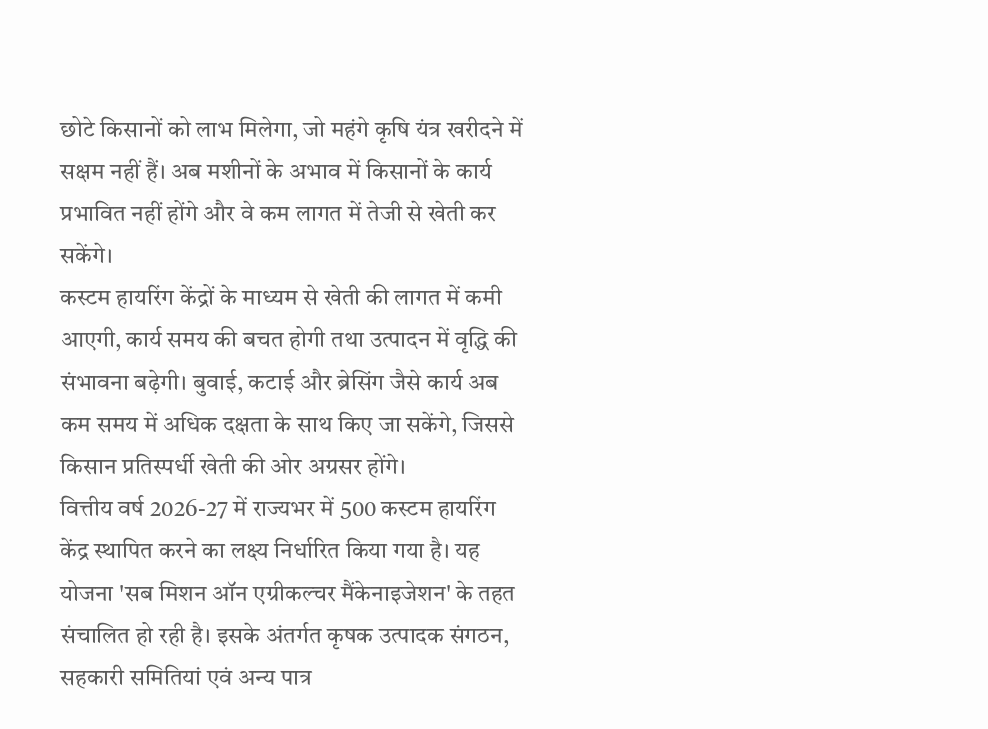छोटे किसानों को लाभ मिलेगा, जो महंगे कृषि यंत्र खरीदने में सक्षम नहीं हैं। अब मशीनों के अभाव में किसानों के कार्य प्रभावित नहीं होंगे और वे कम लागत में तेजी से खेती कर सकेंगे।
कस्टम हायरिंग केंद्रों के माध्यम से खेती की लागत में कमी आएगी, कार्य समय की बचत होगी तथा उत्पादन में वृद्धि की संभावना बढ़ेगी। बुवाई, कटाई और ब्रेसिंग जैसे कार्य अब कम समय में अधिक दक्षता के साथ किए जा सकेंगे, जिससे किसान प्रतिस्पर्धी खेती की ओर अग्रसर होंगे।
वित्तीय वर्ष 2026-27 में राज्यभर में 500 कस्टम हायरिंग केंद्र स्थापित करने का लक्ष्य निर्धारित किया गया है। यह योजना 'सब मिशन ऑन एग्रीकल्चर मैंकेनाइजेशन' के तहत संचालित हो रही है। इसके अंतर्गत कृषक उत्पादक संगठन, सहकारी समितियां एवं अन्य पात्र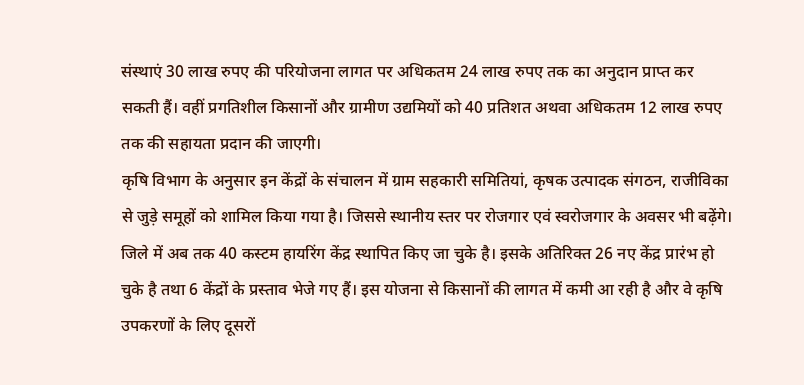संस्थाएं 30 लाख रुपए की परियोजना लागत पर अधिकतम 24 लाख रुपए तक का अनुदान प्राप्त कर सकती हैं। वहीं प्रगतिशील किसानों और ग्रामीण उद्यमियों को 40 प्रतिशत अथवा अधिकतम 12 लाख रुपए तक की सहायता प्रदान की जाएगी।
कृषि विभाग के अनुसार इन केंद्रों के संचालन में ग्राम सहकारी समितियां, कृषक उत्पादक संगठन, राजीविका से जुड़े समूहों को शामिल किया गया है। जिससे स्थानीय स्तर पर रोजगार एवं स्वरोजगार के अवसर भी बढ़ेंगे।
जिले में अब तक 40 कस्टम हायरिंग केंद्र स्थापित किए जा चुके है। इसके अतिरिक्त 26 नए केंद्र प्रारंभ हो चुके है तथा 6 केंद्रों के प्रस्ताव भेजे गए हैं। इस योजना से किसानों की लागत में कमी आ रही है और वे कृषि उपकरणों के लिए दूसरों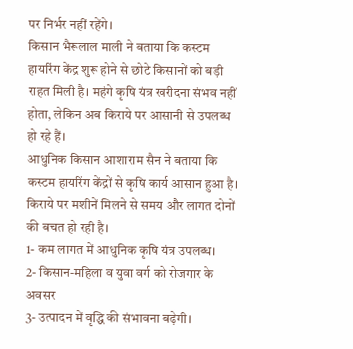पर निर्भर नहीं रहेंगे।
किसान भैरूलाल माली ने बताया कि कस्टम हायरिंग केंद्र शुरू होने से छोटे किसानों को बड़ी राहत मिली है। महंगे कृषि यंत्र खरीदना संभव नहीं होता, लेकिन अब किराये पर आसानी से उपलब्ध हो रहे हैं।
आधुनिक किसान आशाराम सैन ने बताया कि कस्टम हायरिंग केंद्रों से कृषि कार्य आसान हुआ है। किराये पर मशीनें मिलने से समय और लागत दोनों की बचत हो रही है।
1- कम लागत में आधुनिक कृषि यंत्र उपलब्ध।
2- किसान-महिला व युवा वर्ग को रोजगार के अवसर
3- उत्पादन में वृद्धि की संभावना बढ़ेगी।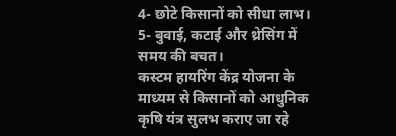4- छोटे किसानों को सीधा लाभ।
5- बुवाई, कटाई और थ्रेसिंग में समय की बचत।
कस्टम हायरिंग केंद्र योजना के माध्यम से किसानों को आधुनिक कृषि यंत्र सुलभ कराए जा रहे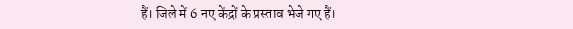हैं। जिले में 6 नए केंद्रों के प्रस्ताव भेजे गए हैं।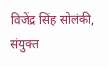विजेंद्र सिंह सोलंकी, संयुक्त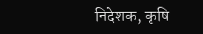निदेशक, कृषि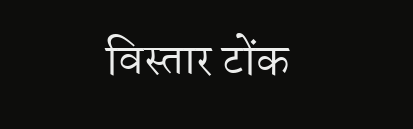विस्तार टोंक